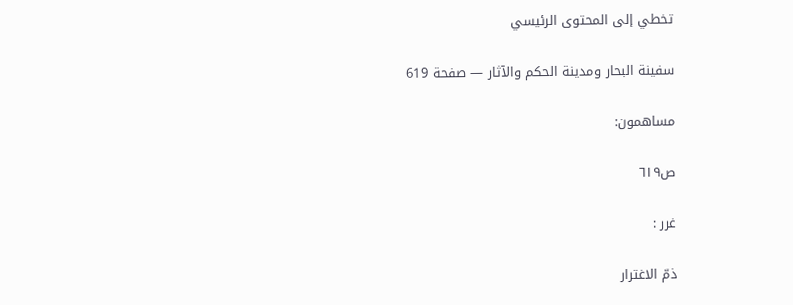تخطي إلى المحتوى الرئيسي

سفينة البحار ومدينة الحكم والآثار — صفحة 619

مساهمون:

ص٦١٩

غرر :

ذمّ الاغترار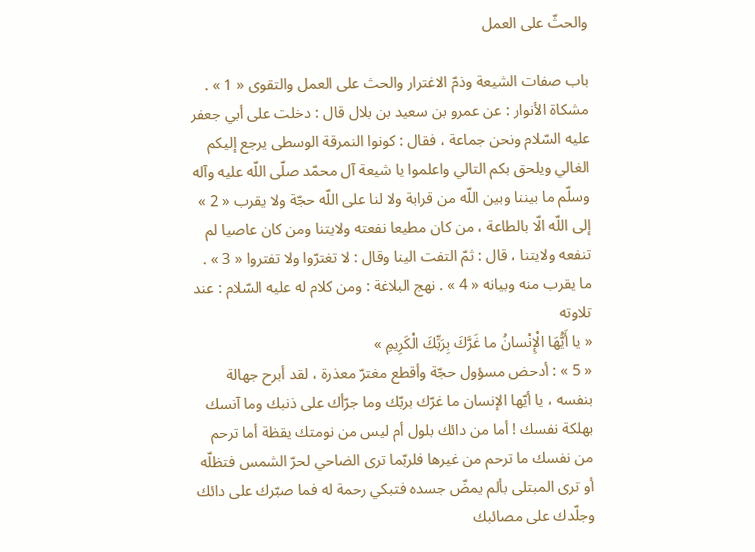والحثّ على العمل

باب صفات الشيعة وذمّ الاغترار والحث على العمل والتقوى « 1 » . مشكاة الأنوار : عن عمرو بن سعيد بن بلال قال : دخلت على أبي جعفر عليه السّلام ونحن جماعة ، فقال : كونوا النمرقة الوسطى يرجع إليكم الغالي ويلحق بكم التالي واعلموا يا شيعة آل محمّد صلّى اللّه عليه وآله وسلّم ما بيننا وبين اللّه من قرابة ولا لنا على اللّه حجّة ولا يقرب « 2 » إلى اللّه الّا بالطاعة ، من كان مطيعا نفعته ولايتنا ومن كان عاصيا لم تنفعه ولايتنا ، قال : ثمّ التفت الينا وقال : لا تغترّوا ولا تفتروا « 3 » . ما يقرب منه وبيانه « 4 » . نهج البلاغة : ومن كلام له عليه السّلام : عند تلاوته
« يا أَيُّهَا الْإِنْسانُ ما غَرَّكَ بِرَبِّكَ الْكَرِيمِ »
« 5 » : أدحض مسؤول حجّة وأقطع مغترّ معذرة ، لقد أبرح جهالة بنفسه ، يا أيّها الإنسان ما غرّك بربّك وما جرّأك على ذنبك وما آنسك بهلكة نفسك ! أما من دائك بلول أم ليس من نومتك يقظة أما ترحم من نفسك ما ترحم من غيرها فلربّما ترى الضاحي لحرّ الشمس فتظلّه أو ترى المبتلى بألم يمضّ جسده فتبكي رحمة له فما صبّرك على دائك وجلّدك على مصائبك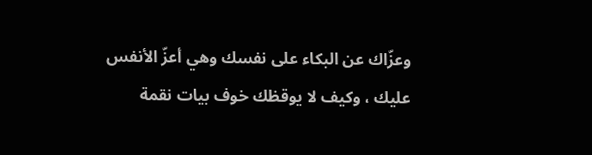وعزّاك عن البكاء على نفسك وهي أعزّ الأنفس عليك ، وكيف لا يوقظك خوف بيات نقمة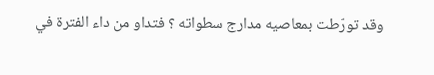وقد تورّطت بمعاصيه مدارج سطواته ؟ فتداو من داء الفترة في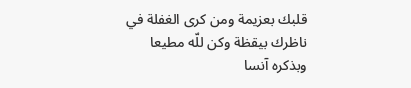قلبك بعزيمة ومن كرى الغفلة في ناظرك بيقظة وكن للّه مطيعا وبذكره آنسا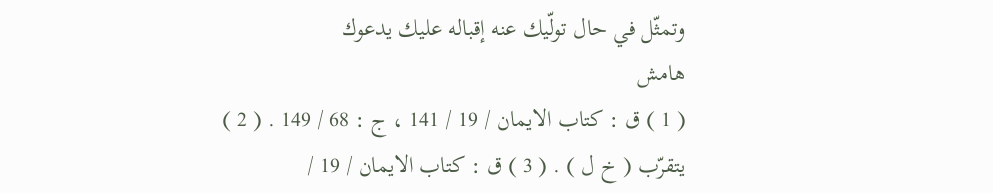وتمثّل في حال تولّيك عنه إقباله عليك يدعوك
هامش
( 1 ) ق : كتاب الايمان / 19 / 141 ، ج : 68 / 149 . ( 2 ) يتقرّب ( خ ل ) . ( 3 ) ق : كتاب الايمان / 19 /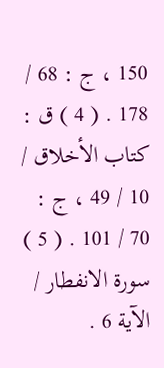150 ، ج : 68 / 178 . ( 4 ) ق : كتاب الأخلاق / 10 / 49 ، ج : 70 / 101 . ( 5 ) سورة الانفطار / الآية 6 .